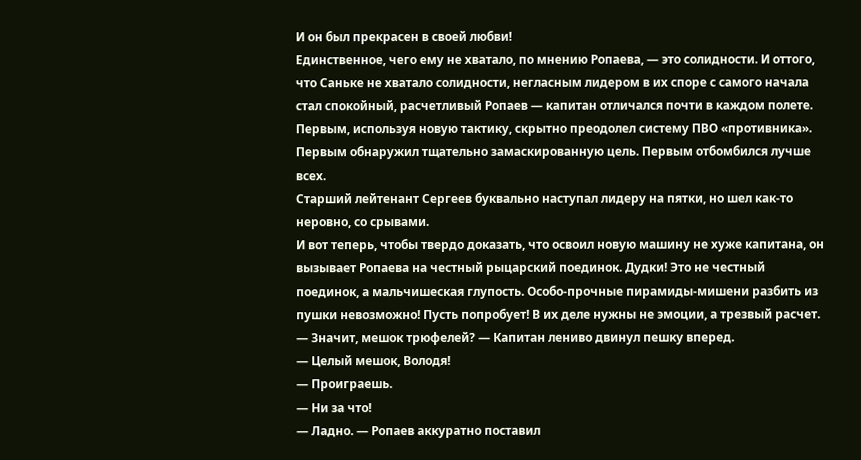И он был прекрасен в своей любви!
Единственное, чего ему не хватало, по мнению Ропаева, — это солидности. И оттого, что Саньке не хватало солидности, негласным лидером в их споре с самого начала стал спокойный, расчетливый Ропаев — капитан отличался почти в каждом полете. Первым, используя новую тактику, скрытно преодолел систему ПВО «противника». Первым обнаружил тщательно замаскированную цель. Первым отбомбился лучше всех.
Старший лейтенант Сергеев буквально наступал лидеру на пятки, но шел как-то неровно, со срывами.
И вот теперь, чтобы твердо доказать, что освоил новую машину не хуже капитана, он вызывает Ропаева на честный рыцарский поединок. Дудки! Это не честный поединок, а мальчишеская глупость. Особо-прочные пирамиды-мишени разбить из пушки невозможно! Пусть попробует! В их деле нужны не эмоции, а трезвый расчет.
— Значит, мешок трюфелей? — Капитан лениво двинул пешку вперед.
— Целый мешок, Володя!
— Проиграешь.
— Ни за что!
— Ладно. — Ропаев аккуратно поставил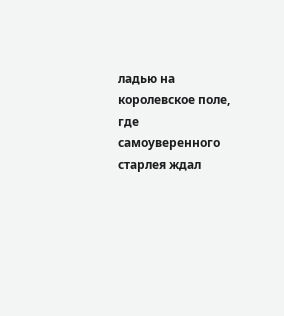ладью на королевское поле, где самоуверенного старлея ждал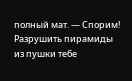полный мат. — Спорим! Разрушить пирамиды из пушки тебе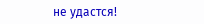не удастся!